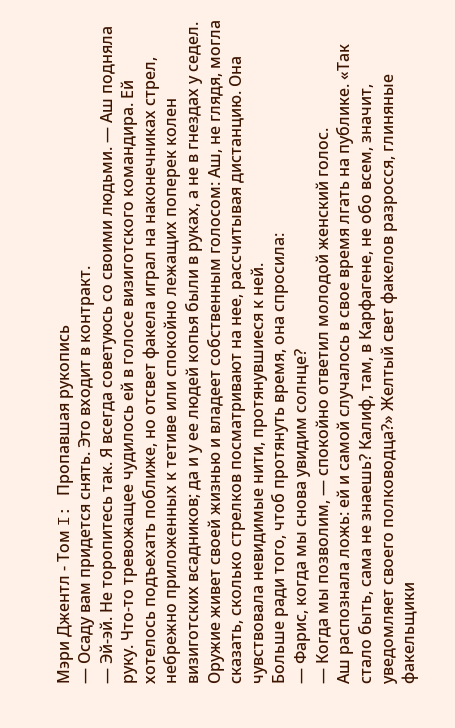Мэри Джентл - Том I: Пропавшая рукопись
— Осаду вам придется снять. Это входит в контракт.
— Эй-эй. Не торопитесь так. Я всегда советуюсь со своими людьми. — Аш подняла руку. Что-то тревожащее чудилось ей в голосе визиготского командира. Ей хотелось подъехать поближе, но отсвет факела играл на наконечниках стрел, небрежно приложенных к тетиве или спокойно лежащих поперек колен визиготских всадников; да и у ее людей копья были в руках, а не в гнездах у седел. Оружие живет своей жизнью и владеет собственным голосом: Аш, не глядя, могла сказать, сколько стрелков посматривают на нее, рассчитывая дистанцию. Она чувствовала невидимые нити, протянувшиеся к ней.
Больше ради того, чтоб протянуть время, она спросила:
— Фарис, когда мы снова увидим солнце?
— Когда мы позволим, — спокойно ответил молодой женский голос.
Аш распознала ложь: ей и самой случалось в свое время лгать на публике. «Так стало быть, сама не знаешь? Калиф, там, в Карфагене, не обо всем, значит, уведомляет своего полководца?» Желтый свет факелов разросся, глиняные факельщики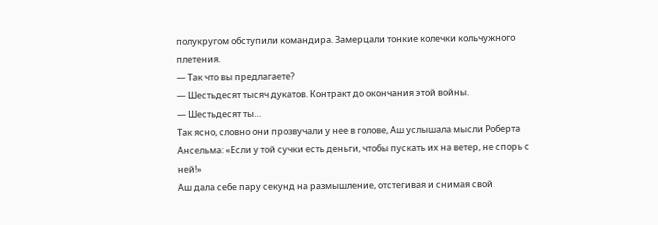полукругом обступили командира. Замерцали тонкие колечки кольчужного плетения.
— Так что вы предлагаете?
— Шестьдесят тысяч дукатов. Контракт до окончания этой войны.
— Шестьдесят ты…
Так ясно, словно они прозвучали у нее в голове, Аш услышала мысли Роберта Ансельма: «Если у той сучки есть деньги, чтобы пускать их на ветер, не спорь с ней!»
Аш дала себе пару секунд на размышление, отстегивая и снимая свой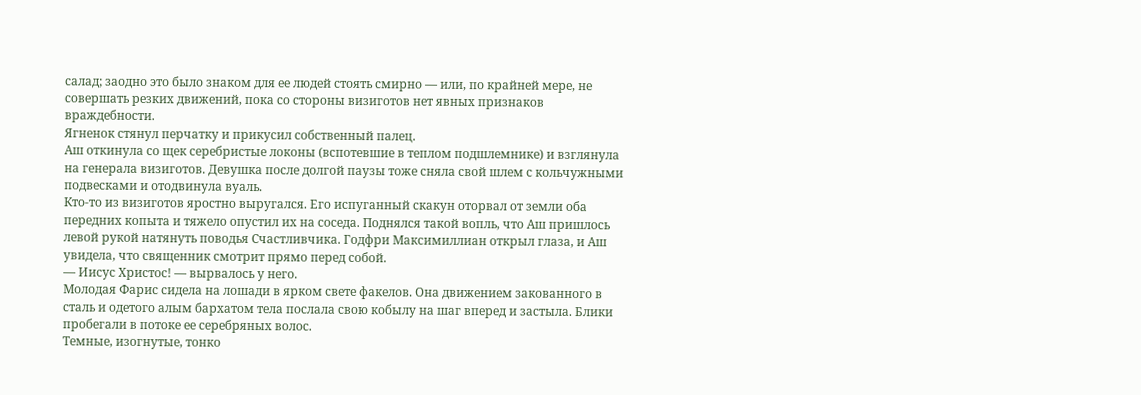салад; заодно это было знаком для ее людей стоять смирно — или, по крайней мере, не совершать резких движений, пока со стороны визиготов нет явных признаков враждебности.
Ягненок стянул перчатку и прикусил собственный палец.
Аш откинула со щек серебристые локоны (вспотевшие в теплом подшлемнике) и взглянула на генерала визиготов. Девушка после долгой паузы тоже сняла свой шлем с кольчужными подвесками и отодвинула вуаль.
Кто-то из визиготов яростно выругался. Его испуганный скакун оторвал от земли оба передних копыта и тяжело опустил их на соседа. Поднялся такой вопль, что Аш пришлось левой рукой натянуть поводья Счастливчика. Годфри Максимиллиан открыл глаза, и Аш увидела, что священник смотрит прямо перед собой.
— Иисус Христос! — вырвалось у него.
Молодая Фарис сидела на лошади в ярком свете факелов. Она движением закованного в сталь и одетого алым бархатом тела послала свою кобылу на шаг вперед и застыла. Блики пробегали в потоке ее серебряных волос.
Темные, изогнутые, тонко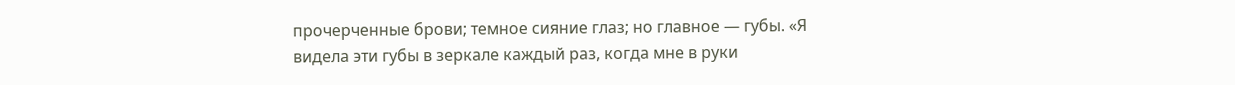прочерченные брови; темное сияние глаз; но главное — губы. «Я видела эти губы в зеркале каждый раз, когда мне в руки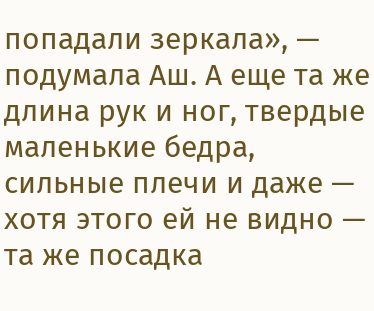попадали зеркала», — подумала Аш. А еще та же длина рук и ног, твердые маленькие бедра, сильные плечи и даже — хотя этого ей не видно — та же посадка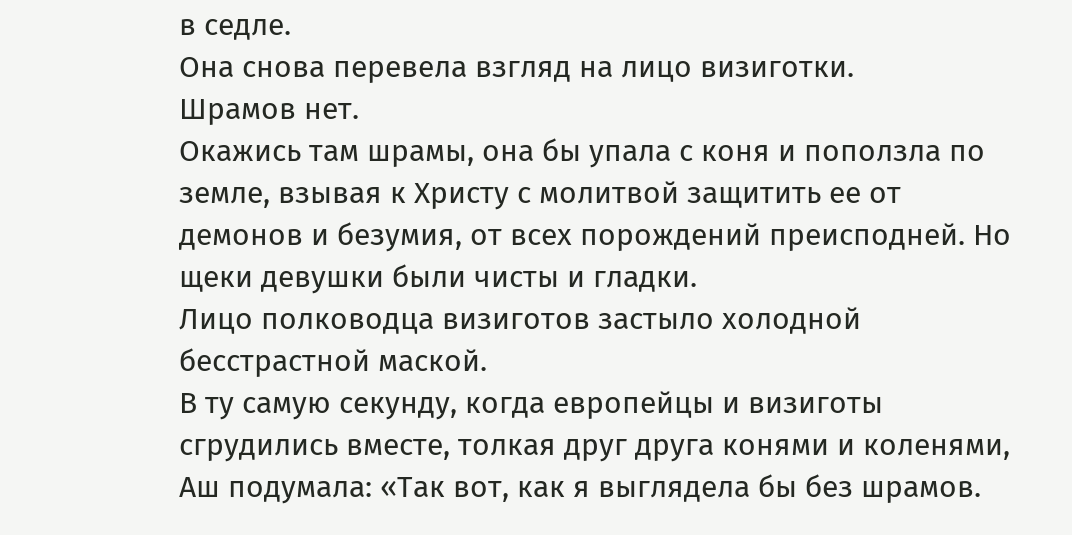в седле.
Она снова перевела взгляд на лицо визиготки.
Шрамов нет.
Окажись там шрамы, она бы упала с коня и поползла по земле, взывая к Христу с молитвой защитить ее от демонов и безумия, от всех порождений преисподней. Но щеки девушки были чисты и гладки.
Лицо полководца визиготов застыло холодной бесстрастной маской.
В ту самую секунду, когда европейцы и визиготы сгрудились вместе, толкая друг друга конями и коленями, Аш подумала: «Так вот, как я выглядела бы без шрамов.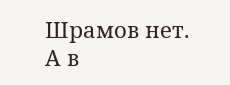Шрамов нет.
А в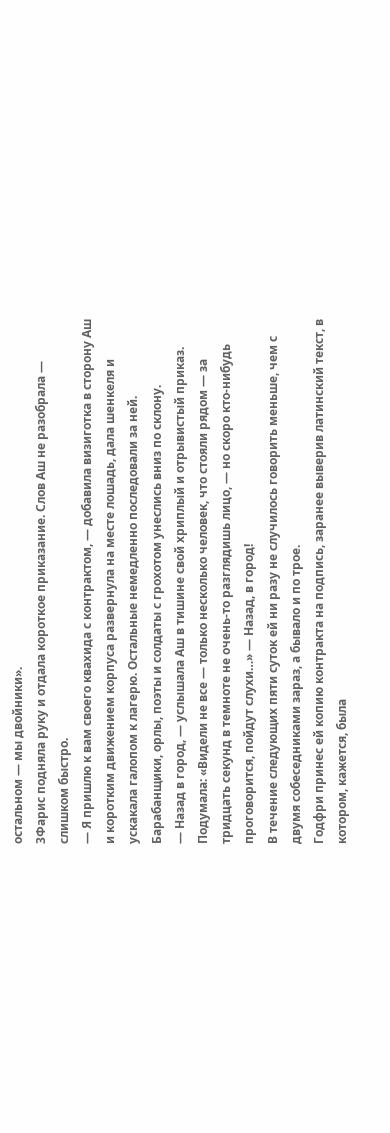остальном — мы двойники».
3Фарис подняла руку и отдала короткое приказание. Слов Аш не разобрала — слишком быстро.
— Я пришлю к вам своего квахида с контрактом, — добавила визиготка в сторону Аш и коротким движением корпуса развернула на месте лошадь, дала шенкеля и ускакала галопом к лагерю. Остальные немедленно последовали за ней. Барабанщики, орлы, поэты и солдаты с грохотом унеслись вниз по склону.
— Назад в город, — услышала Аш в тишине свой хриплый и отрывистый приказ. Подумала: «Видели не все — только несколько человек, что стояли рядом — за тридцать секунд в темноте не очень-то разглядишь лицо, — но скоро кто-нибудь проговорится, пойдут слухи…» — Назад, в город!
В течение следующих пяти суток ей ни разу не случилось говорить меньше, чем с двумя собеседниками зараз, а бывало и по трое.
Годфри принес ей копию контракта на подпись, заранее выверив латинский текст, в котором, кажется, была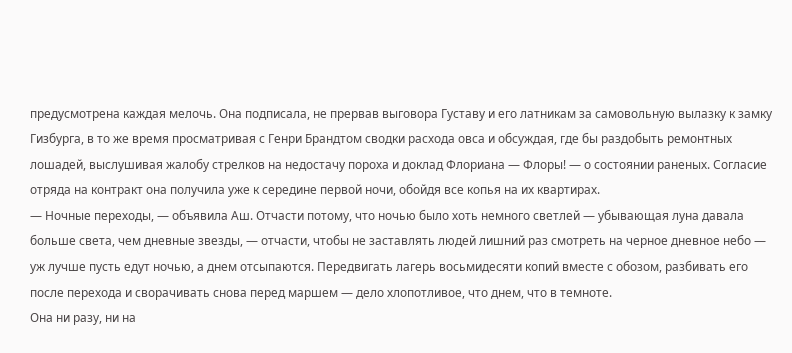предусмотрена каждая мелочь. Она подписала, не прервав выговора Густаву и его латникам за самовольную вылазку к замку Гизбурга, в то же время просматривая с Генри Брандтом сводки расхода овса и обсуждая, где бы раздобыть ремонтных лошадей, выслушивая жалобу стрелков на недостачу пороха и доклад Флориана — Флоры! — о состоянии раненых. Согласие отряда на контракт она получила уже к середине первой ночи, обойдя все копья на их квартирах.
— Ночные переходы, — объявила Аш. Отчасти потому, что ночью было хоть немного светлей — убывающая луна давала больше света, чем дневные звезды, — отчасти, чтобы не заставлять людей лишний раз смотреть на черное дневное небо — уж лучше пусть едут ночью, а днем отсыпаются. Передвигать лагерь восьмидесяти копий вместе с обозом, разбивать его после перехода и сворачивать снова перед маршем — дело хлопотливое, что днем, что в темноте.
Она ни разу, ни на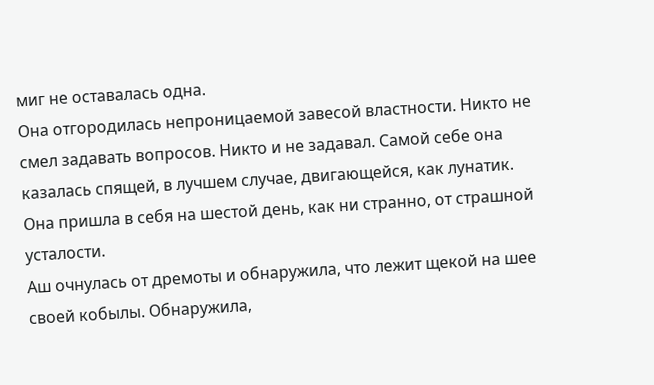миг не оставалась одна.
Она отгородилась непроницаемой завесой властности. Никто не смел задавать вопросов. Никто и не задавал. Самой себе она казалась спящей, в лучшем случае, двигающейся, как лунатик.
Она пришла в себя на шестой день, как ни странно, от страшной усталости.
Аш очнулась от дремоты и обнаружила, что лежит щекой на шее своей кобылы. Обнаружила,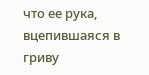что ее рука, вцепившаяся в гриву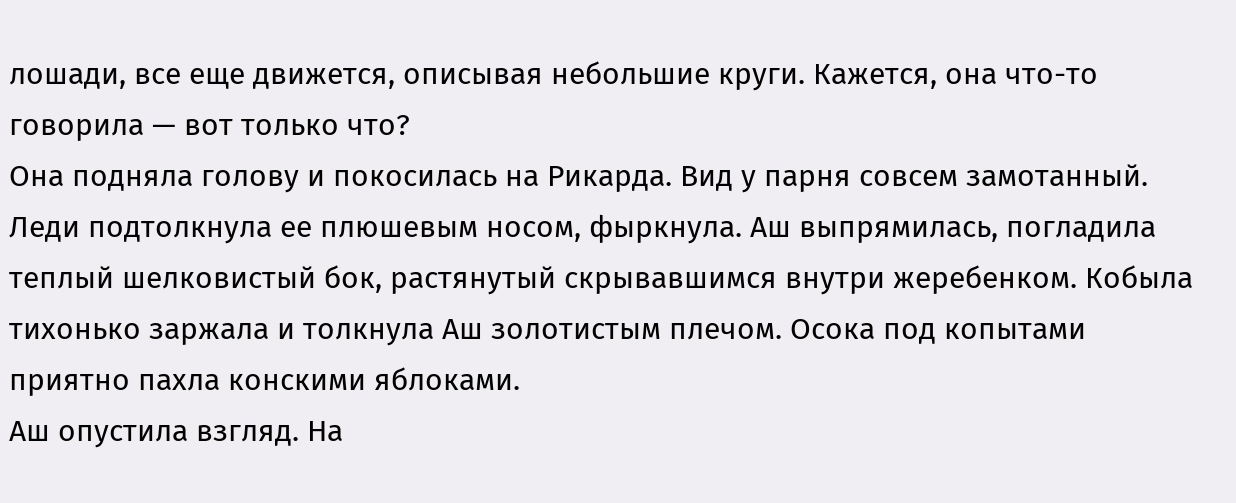лошади, все еще движется, описывая небольшие круги. Кажется, она что-то говорила — вот только что?
Она подняла голову и покосилась на Рикарда. Вид у парня совсем замотанный.
Леди подтолкнула ее плюшевым носом, фыркнула. Аш выпрямилась, погладила теплый шелковистый бок, растянутый скрывавшимся внутри жеребенком. Кобыла тихонько заржала и толкнула Аш золотистым плечом. Осока под копытами приятно пахла конскими яблоками.
Аш опустила взгляд. На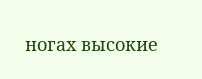ногах высокие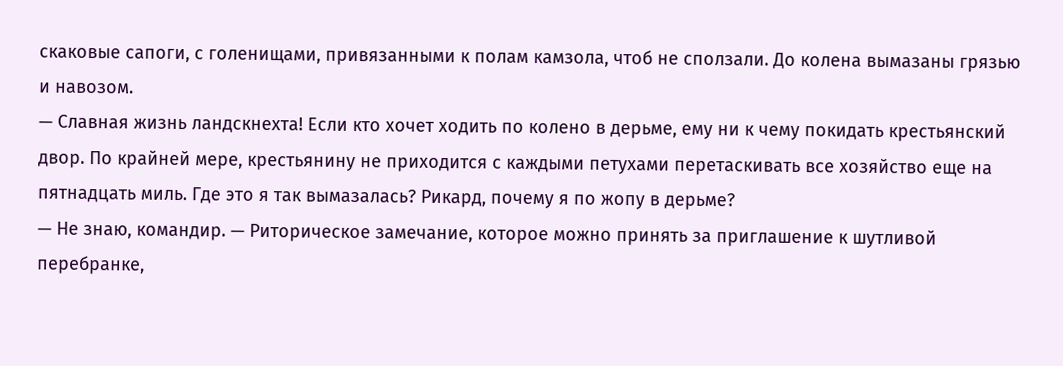скаковые сапоги, с голенищами, привязанными к полам камзола, чтоб не сползали. До колена вымазаны грязью и навозом.
— Славная жизнь ландскнехта! Если кто хочет ходить по колено в дерьме, ему ни к чему покидать крестьянский двор. По крайней мере, крестьянину не приходится с каждыми петухами перетаскивать все хозяйство еще на пятнадцать миль. Где это я так вымазалась? Рикард, почему я по жопу в дерьме?
— Не знаю, командир. — Риторическое замечание, которое можно принять за приглашение к шутливой перебранке,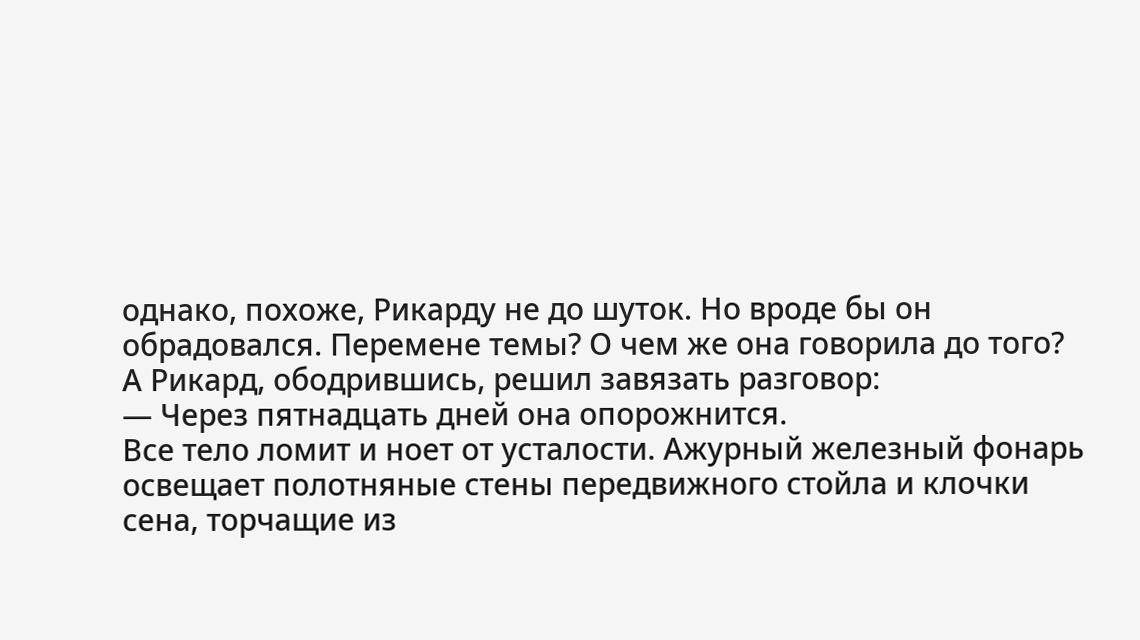однако, похоже, Рикарду не до шуток. Но вроде бы он обрадовался. Перемене темы? О чем же она говорила до того?
А Рикард, ободрившись, решил завязать разговор:
— Через пятнадцать дней она опорожнится.
Все тело ломит и ноет от усталости. Ажурный железный фонарь освещает полотняные стены передвижного стойла и клочки сена, торчащие из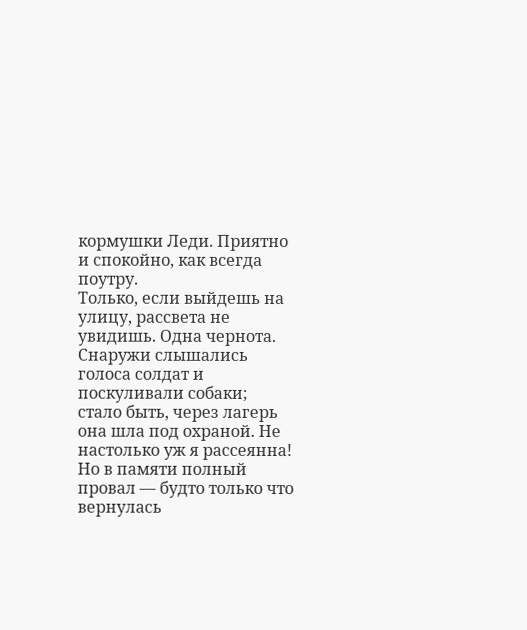кормушки Леди. Приятно и спокойно, как всегда поутру.
Только, если выйдешь на улицу, рассвета не увидишь. Одна чернота.
Снаружи слышались голоса солдат и поскуливали собаки; стало быть, через лагерь она шла под охраной. Не настолько уж я рассеянна! Но в памяти полный провал — будто только что вернулась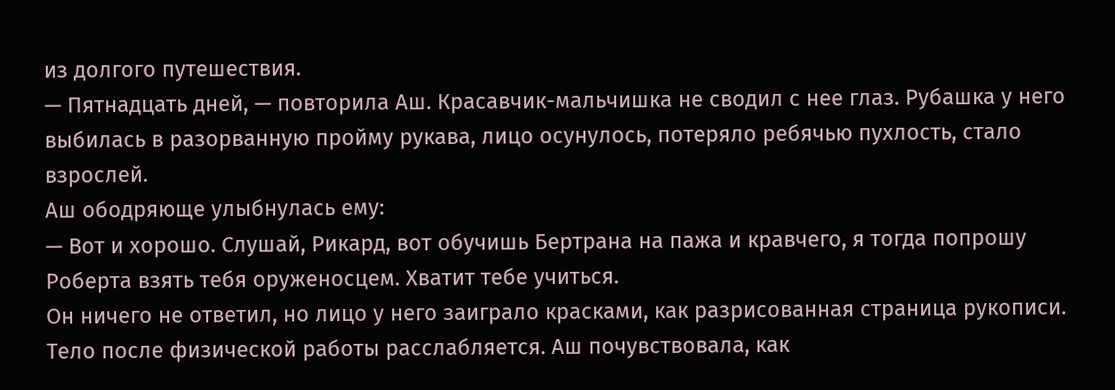из долгого путешествия.
— Пятнадцать дней, — повторила Аш. Красавчик-мальчишка не сводил с нее глаз. Рубашка у него выбилась в разорванную пройму рукава, лицо осунулось, потеряло ребячью пухлость, стало взрослей.
Аш ободряюще улыбнулась ему:
— Вот и хорошо. Слушай, Рикард, вот обучишь Бертрана на пажа и кравчего, я тогда попрошу Роберта взять тебя оруженосцем. Хватит тебе учиться.
Он ничего не ответил, но лицо у него заиграло красками, как разрисованная страница рукописи.
Тело после физической работы расслабляется. Аш почувствовала, как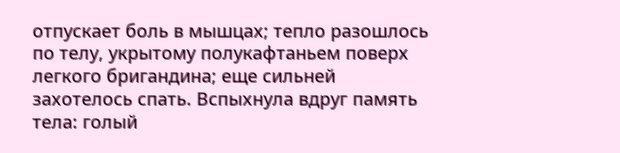отпускает боль в мышцах; тепло разошлось по телу, укрытому полукафтаньем поверх легкого бригандина; еще сильней захотелось спать. Вспыхнула вдруг память тела: голый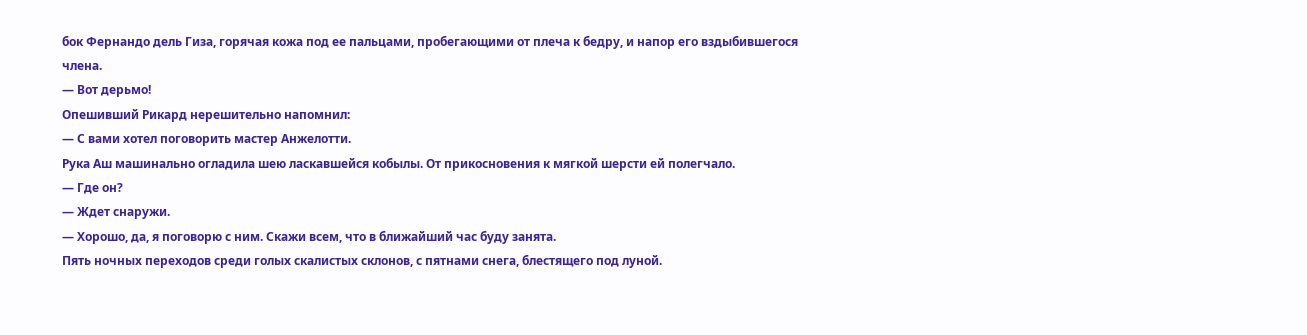бок Фернандо дель Гиза, горячая кожа под ее пальцами, пробегающими от плеча к бедру, и напор его вздыбившегося члена.
— Вот дерьмо!
Опешивший Рикард нерешительно напомнил:
— С вами хотел поговорить мастер Анжелотти.
Рука Аш машинально огладила шею ласкавшейся кобылы. От прикосновения к мягкой шерсти ей полегчало.
— Где он?
— Ждет снаружи.
— Хорошо, да, я поговорю с ним. Скажи всем, что в ближайший час буду занята.
Пять ночных переходов среди голых скалистых склонов, с пятнами снега, блестящего под луной.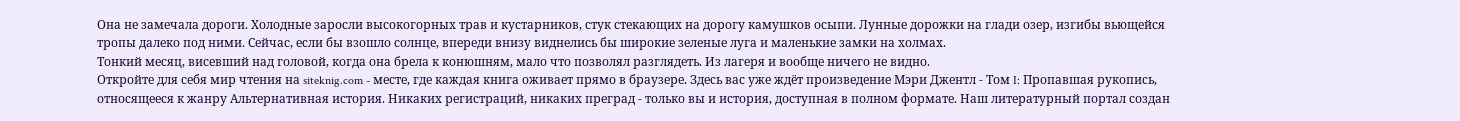Она не замечала дороги. Холодные заросли высокогорных трав и кустарников, стук стекающих на дорогу камушков осыпи. Лунные дорожки на глади озер, изгибы вьющейся тропы далеко под ними. Сейчас, если бы взошло солнце, впереди внизу виднелись бы широкие зеленые луга и маленькие замки на холмах.
Тонкий месяц, висевший над головой, когда она брела к конюшням, мало что позволял разглядеть. Из лагеря и вообще ничего не видно.
Откройте для себя мир чтения на siteknig.com - месте, где каждая книга оживает прямо в браузере. Здесь вас уже ждёт произведение Мэри Джентл - Том I: Пропавшая рукопись, относящееся к жанру Альтернативная история. Никаких регистраций, никаких преград - только вы и история, доступная в полном формате. Наш литературный портал создан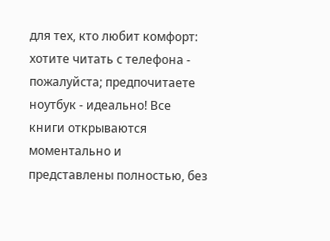для тех, кто любит комфорт: хотите читать с телефона - пожалуйста; предпочитаете ноутбук - идеально! Все книги открываются моментально и представлены полностью, без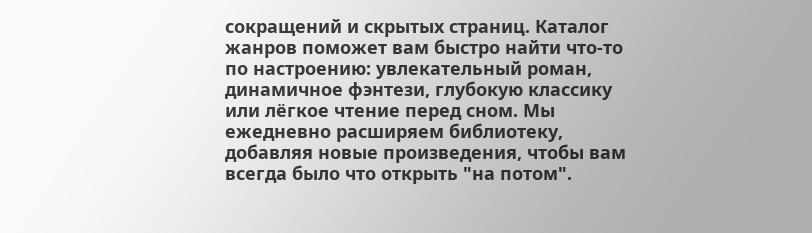сокращений и скрытых страниц. Каталог жанров поможет вам быстро найти что-то по настроению: увлекательный роман, динамичное фэнтези, глубокую классику или лёгкое чтение перед сном. Мы ежедневно расширяем библиотеку, добавляя новые произведения, чтобы вам всегда было что открыть "на потом".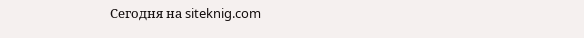Сегодня на siteknig.com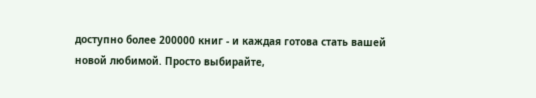доступно более 200000 книг - и каждая готова стать вашей новой любимой. Просто выбирайте,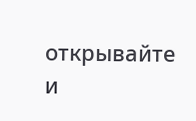открывайте и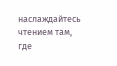наслаждайтесь чтением там, где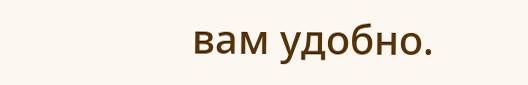вам удобно.